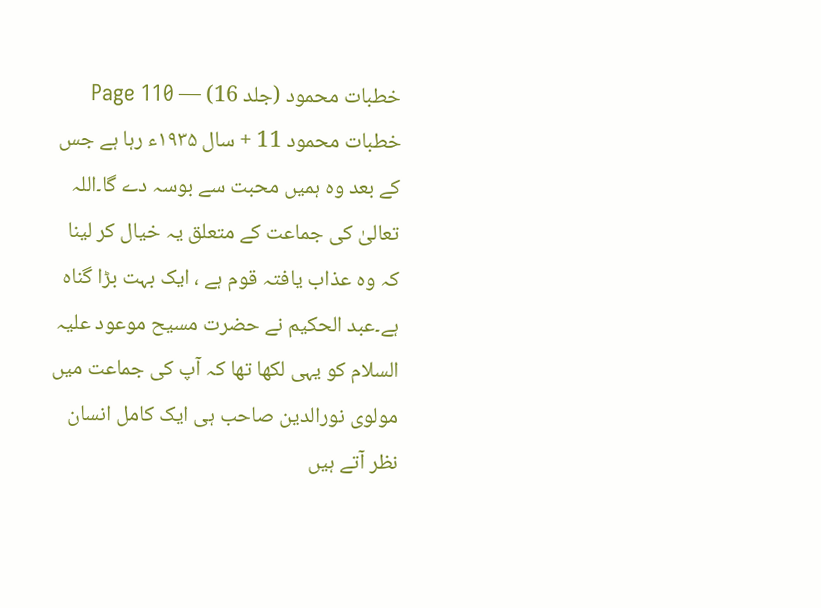خطبات محمود (جلد 16) — Page 110
خطبات محمود 11 + سال ۱۹۳۵ء رہا ہے جس کے بعد وہ ہمیں محبت سے بوسہ دے گا۔اللہ تعالیٰ کی جماعت کے متعلق یہ خیال کر لینا کہ وہ عذاب یافتہ قوم ہے ، ایک بہت بڑا گناہ ہے۔عبد الحکیم نے حضرت مسیح موعود علیہ السلام کو یہی لکھا تھا کہ آپ کی جماعت میں مولوی نورالدین صاحب ہی ایک کامل انسان نظر آتے ہیں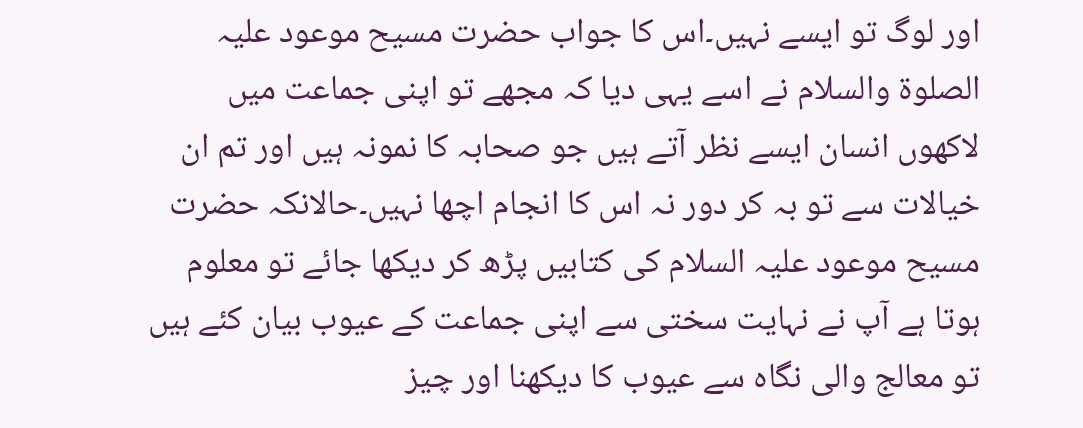اور لوگ تو ایسے نہیں۔اس کا جواب حضرت مسیح موعود علیہ الصلوۃ والسلام نے اسے یہی دیا کہ مجھے تو اپنی جماعت میں لاکھوں انسان ایسے نظر آتے ہیں جو صحابہ کا نمونہ ہیں اور تم ان خیالات سے تو بہ کر دور نہ اس کا انجام اچھا نہیں۔حالانکہ حضرت مسیح موعود علیہ السلام کی کتابیں پڑھ کر دیکھا جائے تو معلوم ہوتا ہے آپ نے نہایت سختی سے اپنی جماعت کے عیوب بیان کئے ہیں تو معالج والی نگاہ سے عیوب کا دیکھنا اور چیز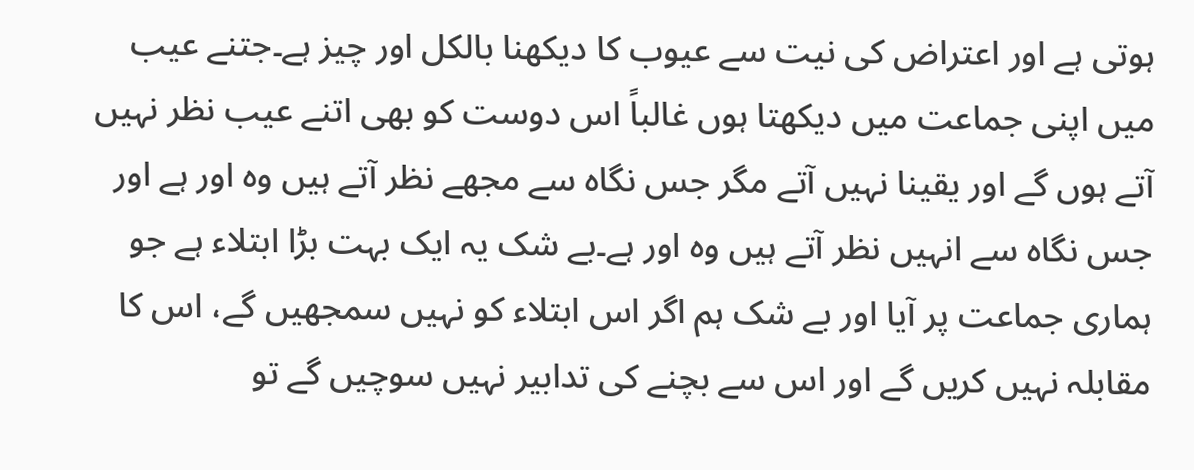ہوتی ہے اور اعتراض کی نیت سے عیوب کا دیکھنا بالکل اور چیز ہے۔جتنے عیب میں اپنی جماعت میں دیکھتا ہوں غالباً اس دوست کو بھی اتنے عیب نظر نہیں آتے ہوں گے اور یقینا نہیں آتے مگر جس نگاہ سے مجھے نظر آتے ہیں وہ اور ہے اور جس نگاہ سے انہیں نظر آتے ہیں وہ اور ہے۔بے شک یہ ایک بہت بڑا ابتلاء ہے جو ہماری جماعت پر آیا اور بے شک ہم اگر اس ابتلاء کو نہیں سمجھیں گے، اس کا مقابلہ نہیں کریں گے اور اس سے بچنے کی تدابیر نہیں سوچیں گے تو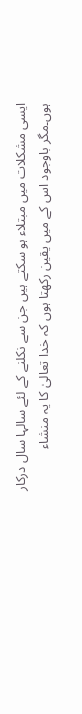ایسی مشکلات میں مبتلاء ہو سکتے ہیں جن سے نکلنے کے لئے سالہا سال درکار ہوں۔مگر باوجود اس کے میں یقین رکھتا ہوں کہ خدا تعالیٰ کا یہ منشاء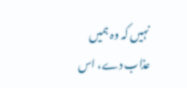نہیں کہ وہ ہمیں عذاب دے، اس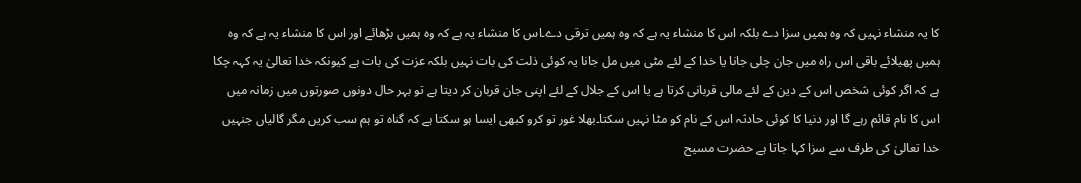کا یہ منشاء نہیں کہ وہ ہمیں سزا دے بلکہ اس کا منشاء یہ ہے کہ وہ ہمیں ترقی دے۔اس کا منشاء یہ ہے کہ وہ ہمیں بڑھائے اور اس کا منشاء یہ ہے کہ وہ ہمیں پھیلائے باقی اس راہ میں جان چلی جانا یا خدا کے لئے مٹی میں مل جانا یہ کوئی ذلت کی بات نہیں بلکہ عزت کی بات ہے کیونکہ خدا تعالیٰ یہ کہہ چکا ہے کہ اگر کوئی شخص اس کے دین کے لئے مالی قربانی کرتا ہے یا اس کے جلال کے لئے اپنی جان قربان کر دیتا ہے تو بہر حال دونوں صورتوں میں زمانہ میں اس کا نام قائم رہے گا اور دنیا کا کوئی حادثہ اس کے نام کو مٹا نہیں سکتا۔بھلا غور تو کرو کبھی ایسا ہو سکتا ہے کہ گناہ تو ہم سب کریں مگر گالیاں جنہیں خدا تعالیٰ کی طرف سے سزا کہا جاتا ہے حضرت مسیح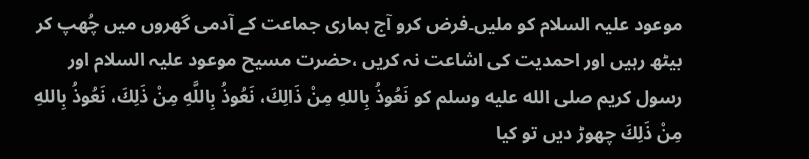موعود علیہ السلام کو ملیں۔فرض کرو آج ہماری جماعت کے آدمی گھروں میں چُھپ کر بیٹھ رہیں اور احمدیت کی اشاعت نہ کریں ،حضرت مسیح موعود علیہ السلام اور رسول کریم صلى الله عليه وسلم کو نَعُوذُ بِاللهِ مِنْ ذَالِكَ، نَعُوذُ بِاللَّهِ مِنْ ذَلِكَ، نَعُوذُ بِاللهِ مِنْ ذَلِكَ چھوڑ دیں تو کیا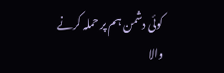کوئی دشمن ہم پر حملہ کرنے والا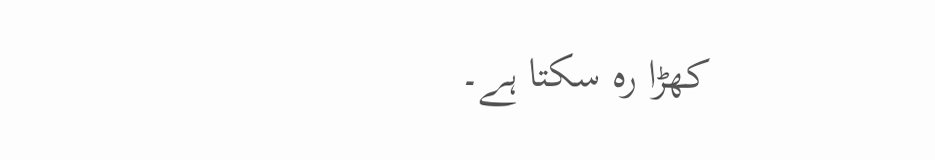کھڑا رہ سکتا ہے۔